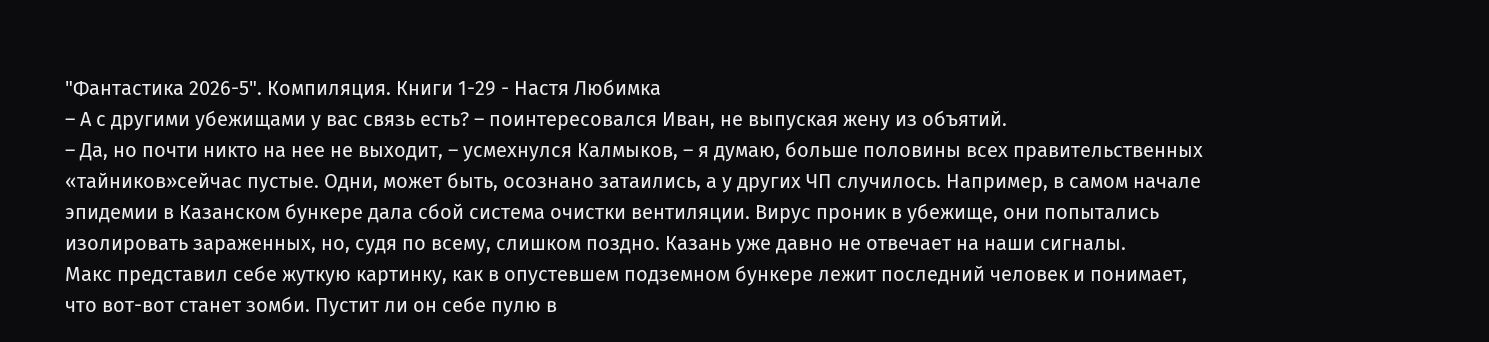"Фантастика 2026-5". Компиляция. Книги 1-29 - Настя Любимка
– А с другими убежищами у вас связь есть? – поинтересовался Иван, не выпуская жену из объятий.
– Да, но почти никто на нее не выходит, – усмехнулся Калмыков, – я думаю, больше половины всех правительственных «тайников»сейчас пустые. Одни, может быть, осознано затаились, а у других ЧП случилось. Например, в самом начале эпидемии в Казанском бункере дала сбой система очистки вентиляции. Вирус проник в убежище, они попытались изолировать зараженных, но, судя по всему, слишком поздно. Казань уже давно не отвечает на наши сигналы.
Макс представил себе жуткую картинку, как в опустевшем подземном бункере лежит последний человек и понимает, что вот-вот станет зомби. Пустит ли он себе пулю в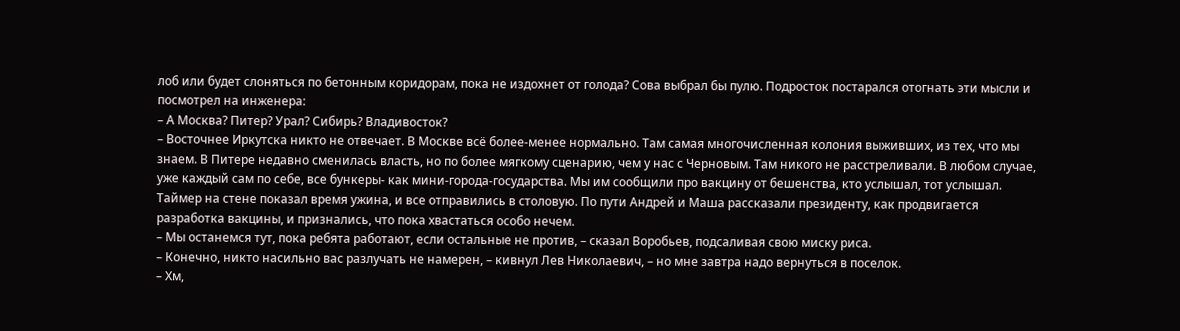лоб или будет слоняться по бетонным коридорам, пока не издохнет от голода? Сова выбрал бы пулю. Подросток постарался отогнать эти мысли и посмотрел на инженера:
– А Москва? Питер? Урал? Сибирь? Владивосток?
– Восточнее Иркутска никто не отвечает. В Москве всё более-менее нормально. Там самая многочисленная колония выживших, из тех, что мы знаем. В Питере недавно сменилась власть, но по более мягкому сценарию, чем у нас с Черновым. Там никого не расстреливали. В любом случае, уже каждый сам по себе, все бункеры- как мини-города-государства. Мы им сообщили про вакцину от бешенства, кто услышал, тот услышал.
Таймер на стене показал время ужина, и все отправились в столовую. По пути Андрей и Маша рассказали президенту, как продвигается разработка вакцины, и признались, что пока хвастаться особо нечем.
– Мы останемся тут, пока ребята работают, если остальные не против, – сказал Воробьев, подсаливая свою миску риса.
– Конечно, никто насильно вас разлучать не намерен, – кивнул Лев Николаевич, – но мне завтра надо вернуться в поселок.
– Хм,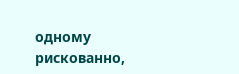одному рискованно,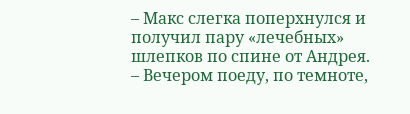– Макс слегка поперхнулся и получил пару «лечебных» шлепков по спине от Андрея.
– Вечером поеду, по темноте,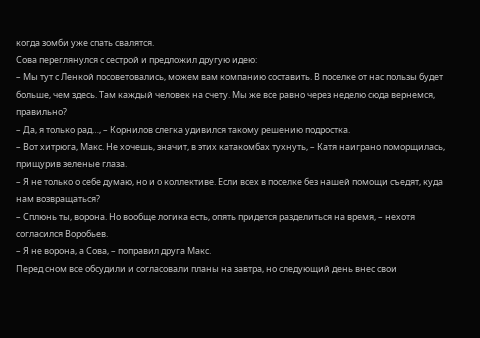когда зомби уже спать свалятся.
Сова переглянулся с сестрой и предложил другую идею:
– Мы тут с Ленкой посоветовались, можем вам компанию составить. В поселке от нас пользы будет больше, чем здесь. Там каждый человек на счету. Мы же все равно через неделю сюда вернемся, правильно?
– Да, я только рад…, – Корнилов слегка удивился такому решению подростка.
– Вот хитрюга, Макс. Не хочешь, значит, в этих катакомбах тухнуть, – Катя наиграно поморщилась, прищурив зеленые глаза.
– Я не только о себе думаю, но и о коллективе. Если всех в поселке без нашей помощи съедят, куда нам возвращаться?
– Сплюнь ты, ворона. Но вообще логика есть, опять придется разделиться на время, – нехотя согласился Воробьев.
– Я не ворона, а Сова, – поправил друга Макс.
Перед сном все обсудили и согласовали планы на завтра, но следующий день внес свои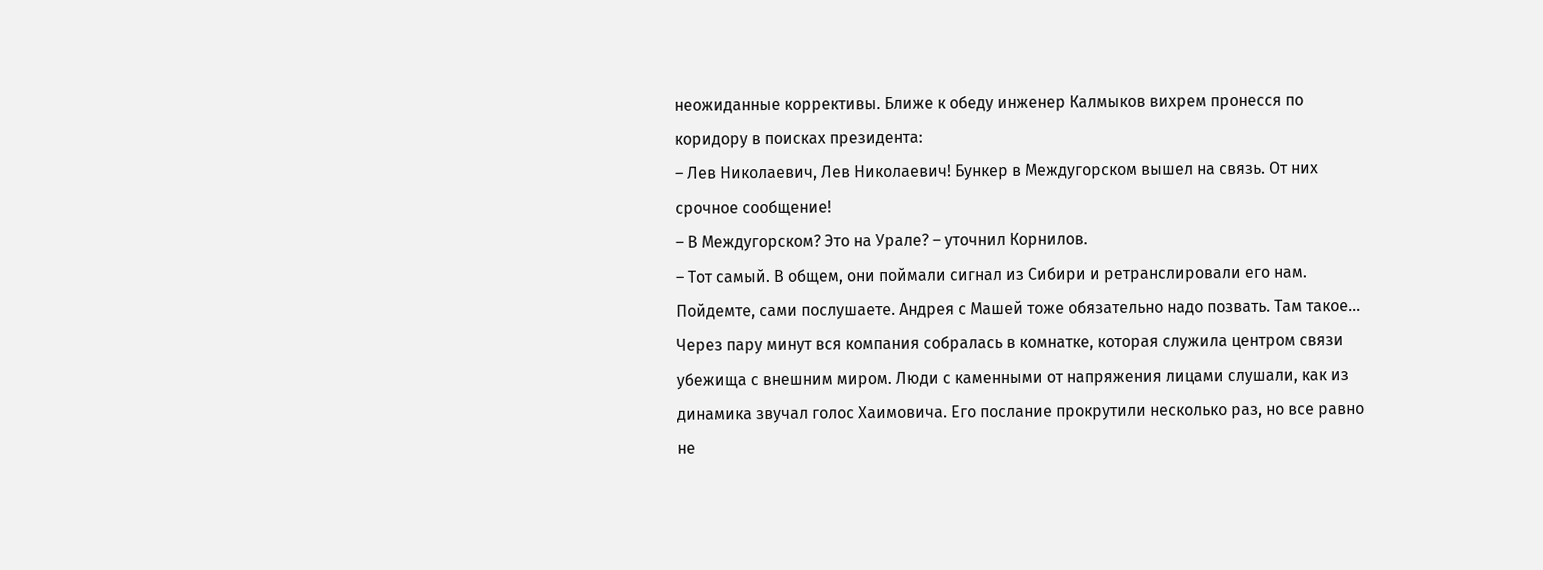неожиданные коррективы. Ближе к обеду инженер Калмыков вихрем пронесся по коридору в поисках президента:
– Лев Николаевич, Лев Николаевич! Бункер в Междугорском вышел на связь. От них срочное сообщение!
– В Междугорском? Это на Урале? – уточнил Корнилов.
– Тот самый. В общем, они поймали сигнал из Сибири и ретранслировали его нам. Пойдемте, сами послушаете. Андрея с Машей тоже обязательно надо позвать. Там такое…
Через пару минут вся компания собралась в комнатке, которая служила центром связи убежища с внешним миром. Люди с каменными от напряжения лицами слушали, как из динамика звучал голос Хаимовича. Его послание прокрутили несколько раз, но все равно не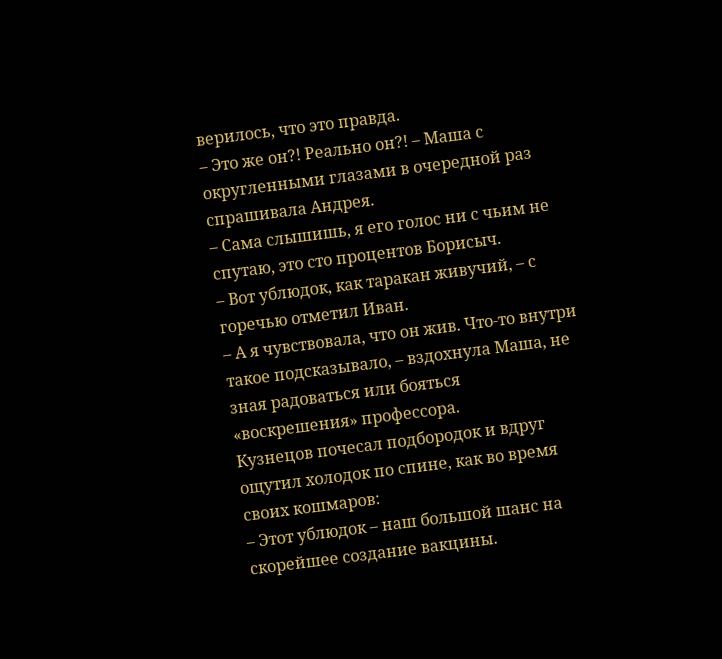верилось, что это правда.
– Это же он?! Реально он?! – Маша с округленными глазами в очередной раз спрашивала Андрея.
– Сама слышишь, я его голос ни с чьим не спутаю, это сто процентов Борисыч.
– Вот ублюдок, как таракан живучий, – с горечью отметил Иван.
– А я чувствовала, что он жив. Что-то внутри такое подсказывало, – вздохнула Маша, не зная радоваться или бояться «воскрешения» профессора.
Кузнецов почесал подбородок и вдруг ощутил холодок по спине, как во время своих кошмаров:
– Этот ублюдок – наш большой шанс на скорейшее создание вакцины.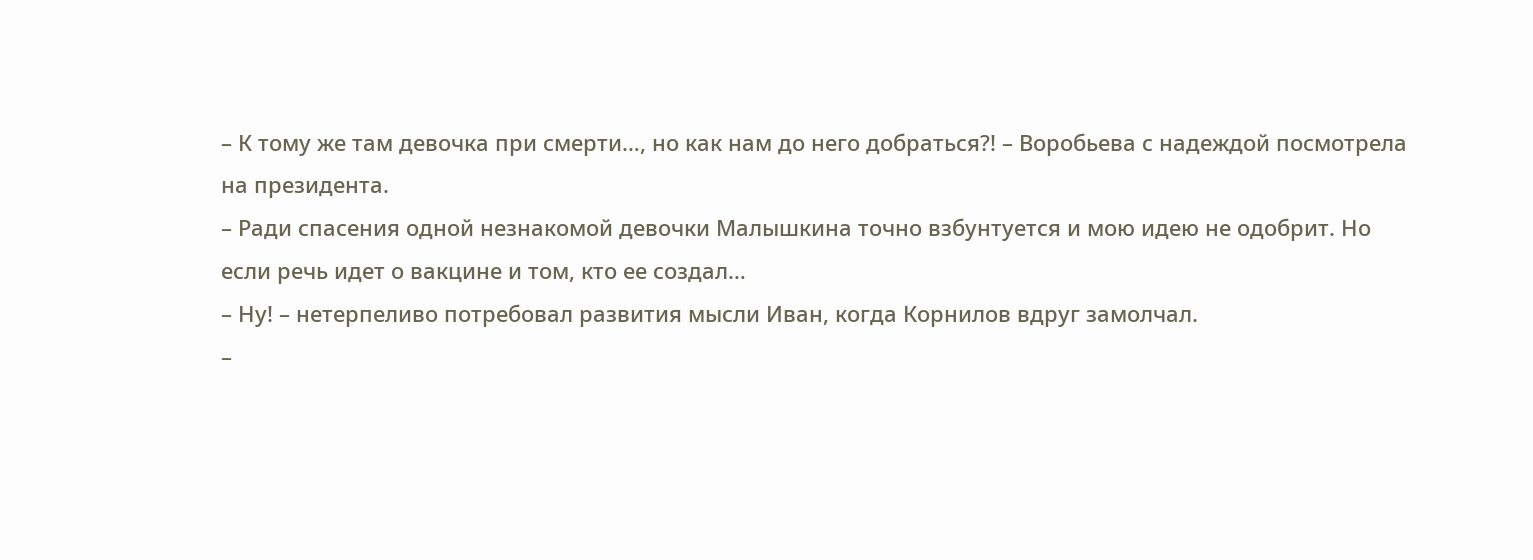– К тому же там девочка при смерти…, но как нам до него добраться?! – Воробьева с надеждой посмотрела на президента.
– Ради спасения одной незнакомой девочки Малышкина точно взбунтуется и мою идею не одобрит. Но если речь идет о вакцине и том, кто ее создал…
– Ну! – нетерпеливо потребовал развития мысли Иван, когда Корнилов вдруг замолчал.
–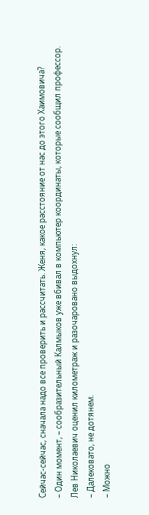Сейчас-сейчас, сначала надо все проверить и рассчитать. Женя, какое расстояние от нас до этого Хаимовича?
– Один момент, – сообразительный Калмыков уже вбивал в компьютер координаты, которые сообщил профессор.
Лев Николаевич оценил километраж и разочаровано выдохнул:
– Далековато, не дотянем.
– Можно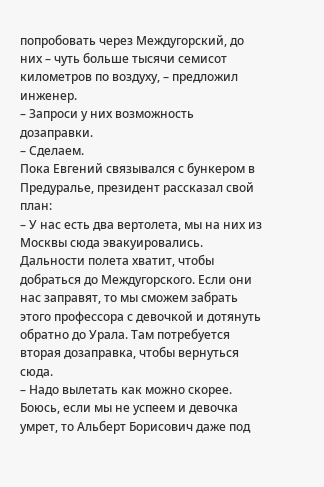попробовать через Междугорский, до них – чуть больше тысячи семисот километров по воздуху, – предложил инженер.
– Запроси у них возможность дозаправки.
– Сделаем.
Пока Евгений связывался с бункером в Предуралье, президент рассказал свой план:
– У нас есть два вертолета, мы на них из Москвы сюда эвакуировались. Дальности полета хватит, чтобы добраться до Междугорского. Если они нас заправят, то мы сможем забрать этого профессора с девочкой и дотянуть обратно до Урала. Там потребуется вторая дозаправка, чтобы вернуться сюда.
– Надо вылетать как можно скорее. Боюсь, если мы не успеем и девочка умрет, то Альберт Борисович даже под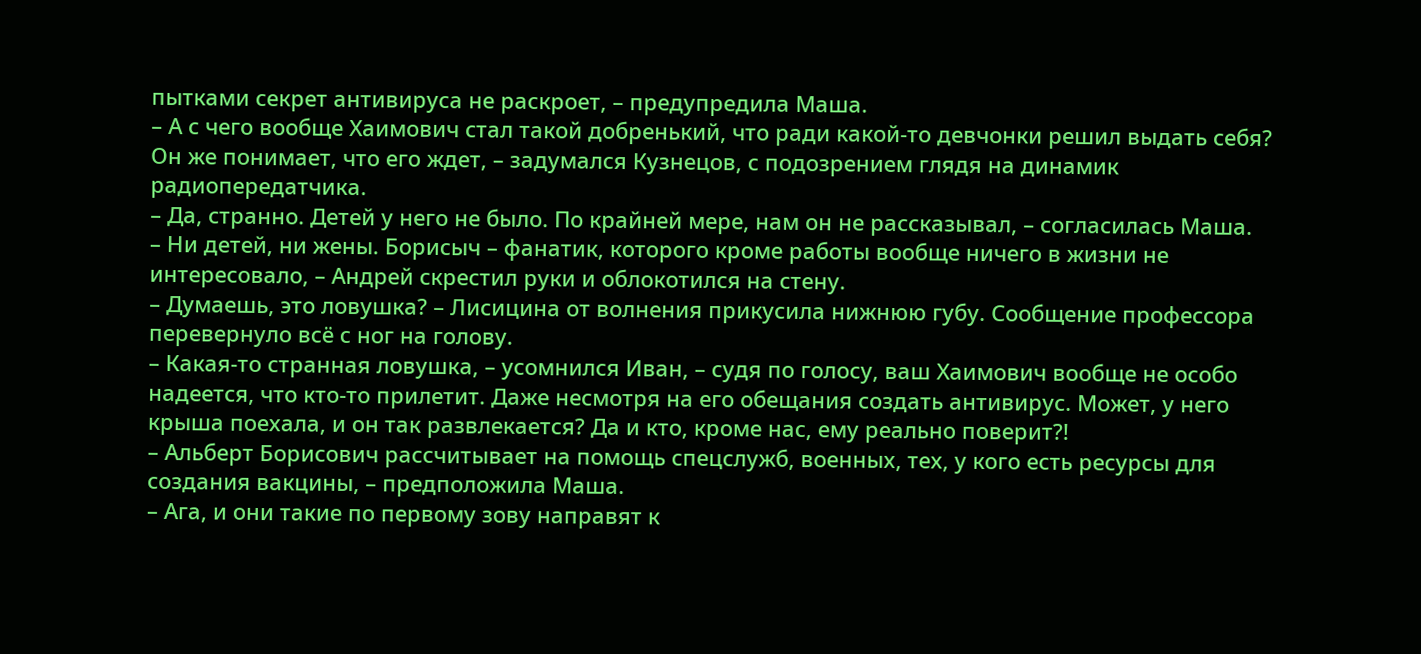пытками секрет антивируса не раскроет, – предупредила Маша.
– А с чего вообще Хаимович стал такой добренький, что ради какой-то девчонки решил выдать себя? Он же понимает, что его ждет, – задумался Кузнецов, с подозрением глядя на динамик радиопередатчика.
– Да, странно. Детей у него не было. По крайней мере, нам он не рассказывал, – согласилась Маша.
– Ни детей, ни жены. Борисыч – фанатик, которого кроме работы вообще ничего в жизни не интересовало, – Андрей скрестил руки и облокотился на стену.
– Думаешь, это ловушка? – Лисицина от волнения прикусила нижнюю губу. Сообщение профессора перевернуло всё с ног на голову.
– Какая-то странная ловушка, – усомнился Иван, – судя по голосу, ваш Хаимович вообще не особо надеется, что кто-то прилетит. Даже несмотря на его обещания создать антивирус. Может, у него крыша поехала, и он так развлекается? Да и кто, кроме нас, ему реально поверит?!
– Альберт Борисович рассчитывает на помощь спецслужб, военных, тех, у кого есть ресурсы для создания вакцины, – предположила Маша.
– Ага, и они такие по первому зову направят к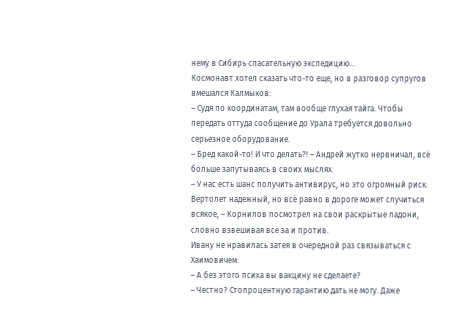нему в Сибирь спасательную экспедицию…
Космонавт хотел сказать что-то еще, но в разговор супругов вмешался Калмыков:
– Судя по координатам, там вообще глухая тайга. Чтобы передать оттуда сообщение до Урала требуется довольно серьезное оборудование.
– Бред какой-то! И что делать?! – Андрей жутко нервничал, всё больше запутываясь в своих мыслях.
– У нас есть шанс получить антивирус, но это огромный риск. Вертолет надежный, но всё равно в дороге может случиться всякое, – Корнилов посмотрел на свои раскрытые ладони, словно взвешивая все за и против.
Ивану не нравилась затея в очередной раз связываться с Хаимовичем:
– А без этого психа вы вакцину не сделаете?
– Честно? Стопроцентную гарантию дать не могу. Даже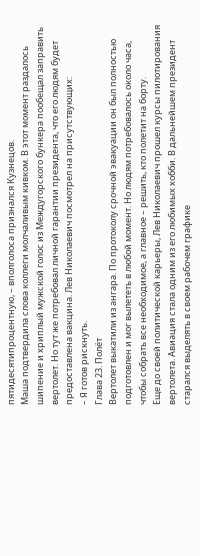пятидесятипроцентную, – вполголоса признался Кузнецов.
Маша подтвердила слова коллеги молчаливым кивком. В этот момент раздалось шипение и хриплый мужской голос из Междугорского бункера пообещал заправить вертолет. Но тут же потребовал личной гарантии президента, что его людям будет предоставлена вакцина. Лев Николаевич посмотрел на присутствующих:
– Я готов рискнуть.
Глава 23. Полёт
Вертолет выкатили из ангара. По протоколу срочной эвакуации он был полностью подготовлен и мог вылететь в любой момент. Но людям потребовалось около часа, чтобы собрать все необходимое, а главное – решить, кто полетит на борту.
Еще до своей политической карьеры, Лев Николаевич прошел курсы пилотирования вертолета. Авиация стала одним из его любимых хобби. В дальнейшем президент старался выделять в своем рабочем графике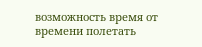возможность время от времени полетать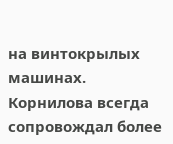на винтокрылых машинах. Корнилова всегда сопровождал более